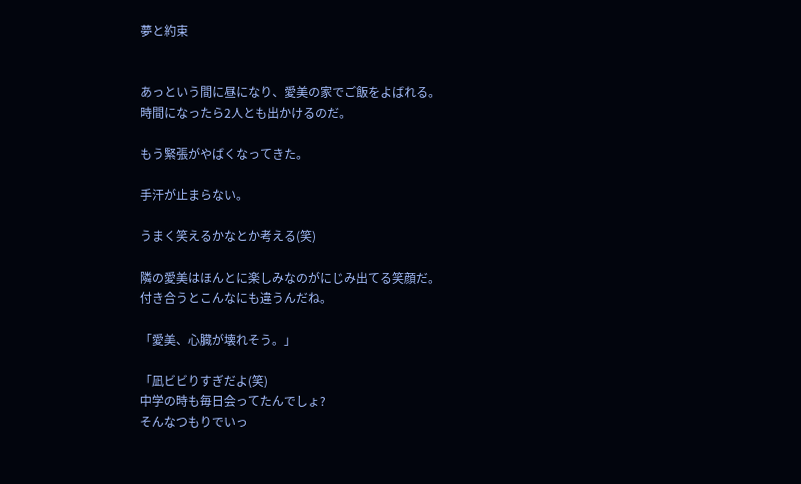夢と約束


あっという間に昼になり、愛美の家でご飯をよばれる。
時間になったら2人とも出かけるのだ。

もう緊張がやばくなってきた。

手汗が止まらない。

うまく笑えるかなとか考える(笑)

隣の愛美はほんとに楽しみなのがにじみ出てる笑顔だ。
付き合うとこんなにも違うんだね。

「愛美、心臓が壊れそう。」

「凪ビビりすぎだよ(笑)
中学の時も毎日会ってたんでしょ?
そんなつもりでいっ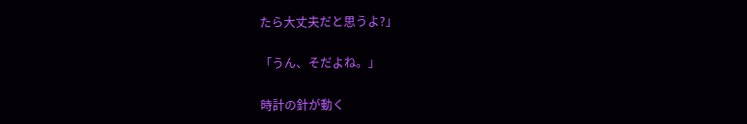たら大丈夫だと思うよ?」

「うん、そだよね。」

時計の針が動く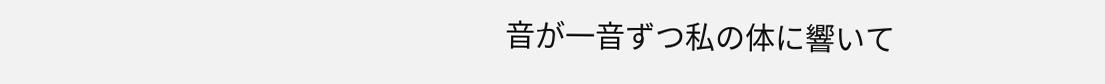音が一音ずつ私の体に響いて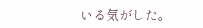いる気がした。